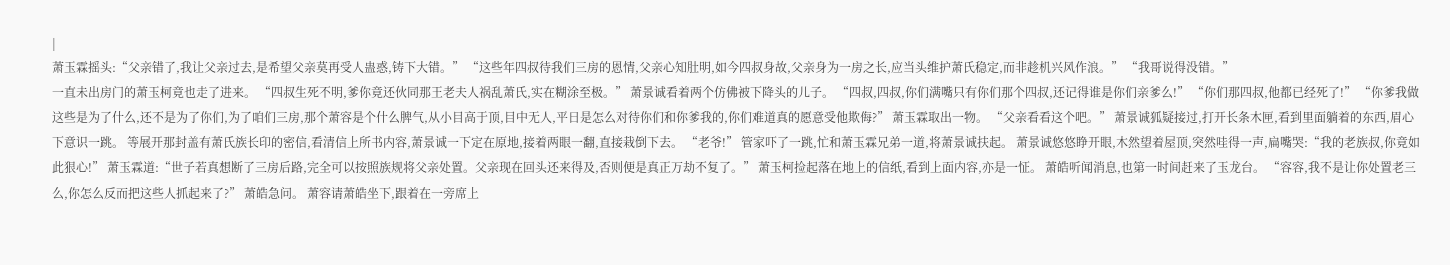|
萧玉霖摇头:“父亲错了,我让父亲过去,是希望父亲莫再受人蛊惑,铸下大错。” “这些年四叔待我们三房的恩情,父亲心知肚明,如今四叔身故,父亲身为一房之长,应当头维护萧氏稳定,而非趁机兴风作浪。” “我哥说得没错。”
一直未出房门的萧玉柯竟也走了进来。 “四叔生死不明,爹你竟还伙同那王老夫人祸乱萧氏,实在糊涂至极。” 萧景诚看着两个仿佛被下降头的儿子。 “四叔,四叔,你们满嘴只有你们那个四叔,还记得谁是你们亲爹么!” “你们那四叔,他都已经死了!” “你爹我做这些是为了什么,还不是为了你们,为了咱们三房,那个萧容是个什么脾气,从小目高于顶,目中无人,平日是怎么对待你们和你爹我的,你们难道真的愿意受他欺侮?” 萧玉霖取出一物。 “父亲看看这个吧。” 萧景诚狐疑接过,打开长条木匣,看到里面躺着的东西,眉心下意识一跳。 等展开那封盖有萧氏族长印的密信,看清信上所书内容,萧景诚一下定在原地,接着两眼一翻,直接栽倒下去。 “老爷!” 管家吓了一跳,忙和萧玉霖兄弟一道,将萧景诚扶起。 萧景诚悠悠睁开眼,木然望着屋顶,突然哇得一声,扁嘴哭:“我的老族叔,你竟如此狠心!” 萧玉霖道:“世子若真想断了三房后路,完全可以按照族规将父亲处置。父亲现在回头还来得及,否则便是真正万劫不复了。” 萧玉柯捡起落在地上的信纸,看到上面内容,亦是一怔。 萧皓听闻消息,也第一时间赶来了玉龙台。 “容容,我不是让你处置老三么,你怎么反而把这些人抓起来了?” 萧皓急问。 萧容请萧皓坐下,跟着在一旁席上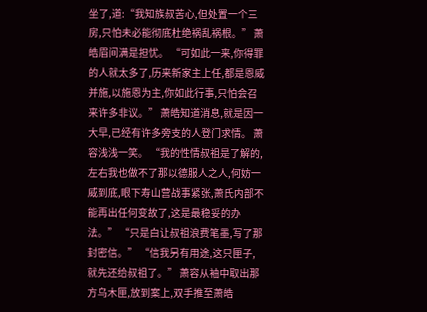坐了,道:“我知族叔苦心,但处置一个三房,只怕未必能彻底杜绝祸乱祸根。” 萧皓眉间满是担忧。 “可如此一来,你得罪的人就太多了,历来新家主上任,都是恩威并施,以施恩为主,你如此行事,只怕会召来许多非议。” 萧皓知道消息,就是因一大早,已经有许多旁支的人登门求情。 萧容浅浅一笑。 “我的性情叔祖是了解的,左右我也做不了那以德服人之人,何妨一威到底,眼下寿山营战事紧张,萧氏内部不能再出任何变故了,这是最稳妥的办法。” “只是白让叔祖浪费笔墨,写了那封密信。” “信我另有用途,这只匣子,就先还给叔祖了。” 萧容从袖中取出那方乌木匣,放到案上,双手推至萧皓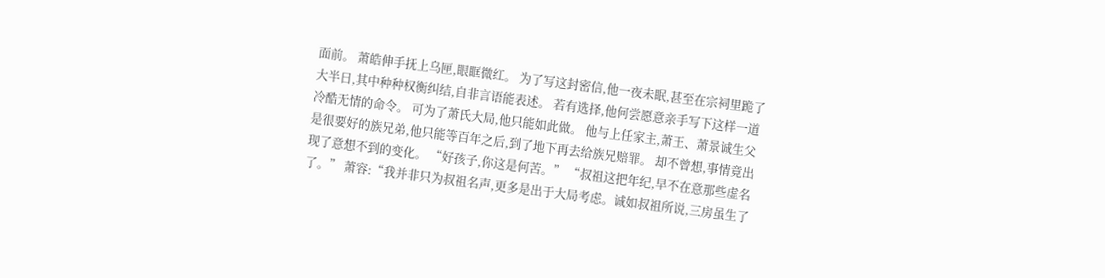面前。 萧皓伸手抚上乌匣,眼眶微红。 为了写这封密信,他一夜未眠,甚至在宗祠里跪了大半日,其中种种权衡纠结,自非言语能表述。 若有选择,他何尝愿意亲手写下这样一道冷酷无情的命令。 可为了萧氏大局,他只能如此做。 他与上任家主,萧王、萧景诚生父是很要好的族兄弟,他只能等百年之后,到了地下再去给族兄赔罪。 却不曾想,事情竟出现了意想不到的变化。 “好孩子,你这是何苦。” “叔祖这把年纪,早不在意那些虚名了。” 萧容:“我并非只为叔祖名声,更多是出于大局考虑。诚如叔祖所说,三房虽生了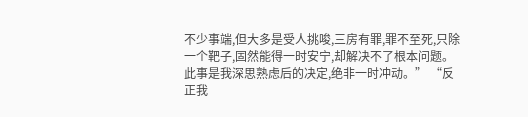不少事端,但大多是受人挑唆,三房有罪,罪不至死,只除一个靶子,固然能得一时安宁,却解决不了根本问题。此事是我深思熟虑后的决定,绝非一时冲动。” “反正我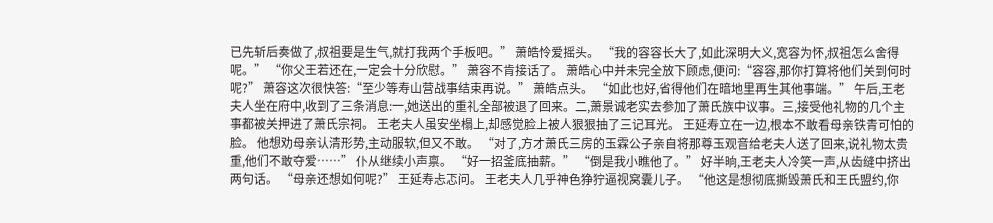已先斩后奏做了,叔祖要是生气,就打我两个手板吧。” 萧皓怜爱摇头。 “我的容容长大了,如此深明大义,宽容为怀,叔祖怎么舍得呢。” “你父王若还在,一定会十分欣慰。” 萧容不肯接话了。 萧皓心中并未完全放下顾虑,便问:“容容,那你打算将他们关到何时呢?” 萧容这次很快答:“至少等寿山营战事结束再说。” 萧皓点头。 “如此也好,省得他们在暗地里再生其他事端。” 午后,王老夫人坐在府中,收到了三条消息:一,她送出的重礼全部被退了回来。二,萧景诚老实去参加了萧氏族中议事。三,接受他礼物的几个主事都被关押进了萧氏宗祠。 王老夫人虽安坐榻上,却感觉脸上被人狠狠抽了三记耳光。 王延寿立在一边,根本不敢看母亲铁青可怕的脸。 他想劝母亲认清形势,主动服软,但又不敢。 “对了,方才萧氏三房的玉霖公子亲自将那尊玉观音给老夫人送了回来,说礼物太贵重,他们不敢夺爱……” 仆从继续小声禀。 “好一招釜底抽薪。” “倒是我小瞧他了。” 好半晌,王老夫人冷笑一声,从齿缝中挤出两句话。 “母亲还想如何呢?” 王延寿忐忑问。 王老夫人几乎神色狰狞逼视窝囊儿子。 “他这是想彻底撕毁萧氏和王氏盟约,你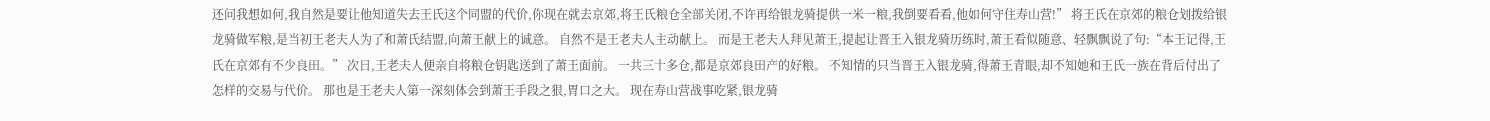还问我想如何,我自然是要让他知道失去王氏这个同盟的代价,你现在就去京郊,将王氏粮仓全部关闭,不许再给银龙骑提供一米一粮,我倒要看看,他如何守住寿山营!” 将王氏在京郊的粮仓划拨给银龙骑做军粮,是当初王老夫人为了和萧氏结盟,向萧王献上的诚意。 自然不是王老夫人主动献上。 而是王老夫人拜见萧王,提起让晋王入银龙骑历练时,萧王看似随意、轻飘飘说了句:“本王记得,王氏在京郊有不少良田。” 次日,王老夫人便亲自将粮仓钥匙送到了萧王面前。 一共三十多仓,都是京郊良田产的好粮。 不知情的只当晋王入银龙骑,得萧王青眼,却不知她和王氏一族在背后付出了怎样的交易与代价。 那也是王老夫人第一深刻体会到萧王手段之狠,胃口之大。 现在寿山营战事吃紧,银龙骑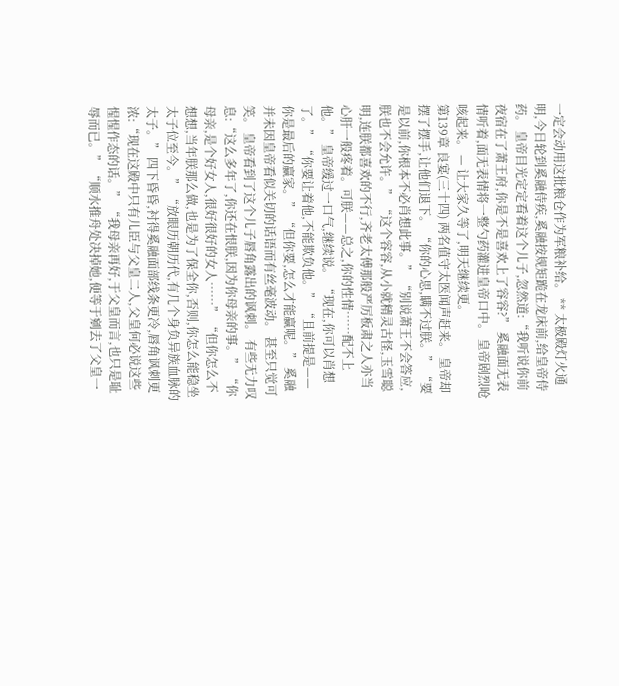一定会动用这批粮仓作为军粮补给。 ** 太极殿灯火通明,今日轮到奚融侍疾,奚融按规矩跪在龙床前,给皇帝侍药。 皇帝目光定定看着这个儿子,忽然道:“我听说你前夜宿在了萧王府,你是不是喜欢上了容容?” 奚融面无表情听着,面无表情将一整勺药灌进皇帝口中。 皇帝剧烈呛咳起来。 — 让大家久等了,明天继续更。
第139章 良宴(三十四) 两名值守太医闻声赶来。 皇帝却摆了摆手,让他们退下。 “你的心思,瞒不过朕。” “要是以前,你根本不必肖想此事。” “别说萧王不会答应,朕也不会允许。” “这个容容,从小就精灵古怪,玉雪聪明,连朕都喜欢的不行,齐老太傅那般严厉板肃之人亦当心肝一般疼着。可朕——总之,你的性情……配不上他。” 皇帝缓过一口气,继续说。 “现在,你可以肖想了。” “你要让着他,不能欺负他。” “且前提是——你是最后的赢家。” “但你要,怎么才能赢呢。” 奚融并未因皇帝看似关切的话语而有丝毫波动。 甚至只觉可笑。 皇帝看到了这个儿子唇角露出的讽刺。 有些无力叹息:“这么多年了,你还在恨朕,因为你母亲的事。” “你母亲,是个好女人,很好很好的女人……” “但你怎么不想想,当年朕那么做,也是为了保全你,否则,你怎么能稳坐太子位至今。” “放眼历朝历代,有几个身负异族血脉的太子。” 四下昏昏,衬得奚融面部线条更冷,唇角讽刺更浓:“现在这殿中只有儿臣与父皇二人,父皇何必说这些惺惺作态的话。” “我母亲再好,于父皇而言,也只是耻辱而已。” “顺水推舟处决掉她,便等于剜去了父皇一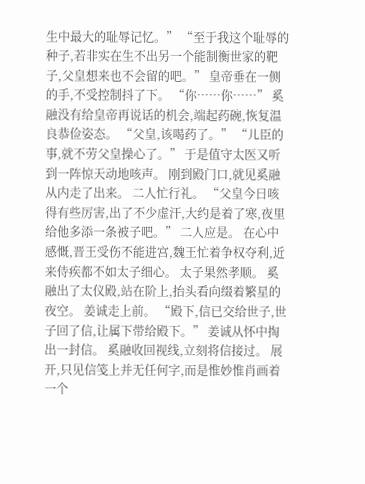生中最大的耻辱记忆。” “至于我这个耻辱的种子,若非实在生不出另一个能制衡世家的靶子,父皇想来也不会留的吧。” 皇帝垂在一侧的手,不受控制抖了下。 “你……你……” 奚融没有给皇帝再说话的机会,端起药碗,恢复温良恭俭姿态。 “父皇,该喝药了。” “儿臣的事,就不劳父皇操心了。” 于是值守太医又听到一阵惊天动地咳声。 刚到殿门口,就见奚融从内走了出来。 二人忙行礼。 “父皇今日咳得有些厉害,出了不少虚汗,大约是着了寒,夜里给他多添一条被子吧。” 二人应是。 在心中感慨,晋王受伤不能进宫,魏王忙着争权夺利,近来侍疾都不如太子细心。 太子果然孝顺。 奚融出了太仪殿,站在阶上,抬头看向缀着繁星的夜空。 姜诚走上前。 “殿下,信已交给世子,世子回了信,让属下带给殿下。” 姜诚从怀中掏出一封信。 奚融收回视线,立刻将信接过。 展开,只见信笺上并无任何字,而是惟妙惟肖画着一个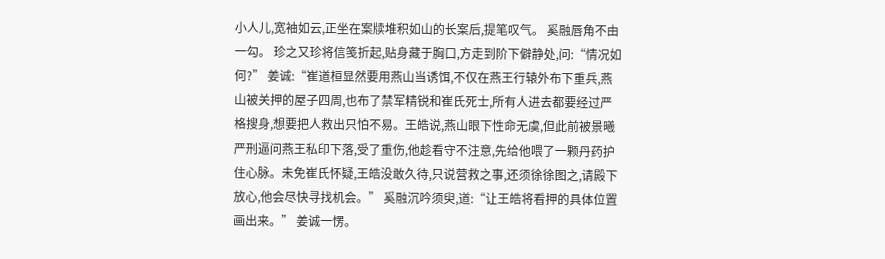小人儿,宽袖如云,正坐在案牍堆积如山的长案后,提笔叹气。 奚融唇角不由一勾。 珍之又珍将信笺折起,贴身藏于胸口,方走到阶下僻静处,问:“情况如何?” 姜诚:“崔道桓显然要用燕山当诱饵,不仅在燕王行辕外布下重兵,燕山被关押的屋子四周,也布了禁军精锐和崔氏死士,所有人进去都要经过严格搜身,想要把人救出只怕不易。王皓说,燕山眼下性命无虞,但此前被景曦严刑逼问燕王私印下落,受了重伤,他趁看守不注意,先给他喂了一颗丹药护住心脉。未免崔氏怀疑,王皓没敢久待,只说营救之事,还须徐徐图之,请殿下放心,他会尽快寻找机会。” 奚融沉吟须臾,道:“让王皓将看押的具体位置画出来。” 姜诚一愣。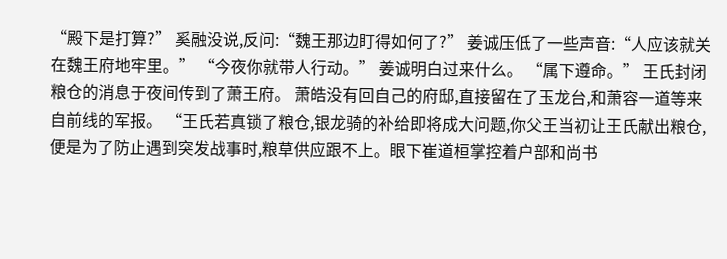“殿下是打算?” 奚融没说,反问:“魏王那边盯得如何了?” 姜诚压低了一些声音:“人应该就关在魏王府地牢里。” “今夜你就带人行动。” 姜诚明白过来什么。 “属下遵命。” 王氏封闭粮仓的消息于夜间传到了萧王府。 萧皓没有回自己的府邸,直接留在了玉龙台,和萧容一道等来自前线的军报。 “王氏若真锁了粮仓,银龙骑的补给即将成大问题,你父王当初让王氏献出粮仓,便是为了防止遇到突发战事时,粮草供应跟不上。眼下崔道桓掌控着户部和尚书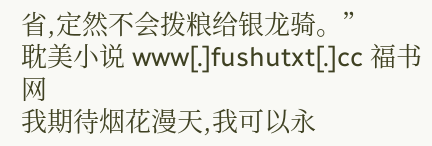省,定然不会拨粮给银龙骑。”
耽美小说 www[.]fushutxt[.]cc 福书 网
我期待烟花漫天,我可以永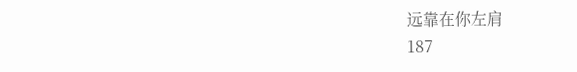远靠在你左肩
187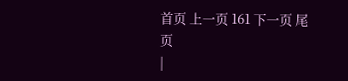首页 上一页 161 下一页 尾页
|